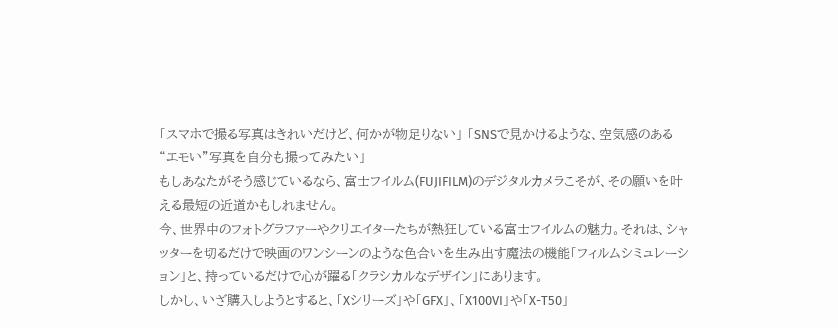「スマホで撮る写真はきれいだけど、何かが物足りない」 「SNSで見かけるような、空気感のある“エモい”写真を自分も撮ってみたい」
もしあなたがそう感じているなら、富士フイルム(FUJIFILM)のデジタルカメラこそが、その願いを叶える最短の近道かもしれません。
今、世界中のフォトグラファーやクリエイターたちが熱狂している富士フイルムの魅力。それは、シャッターを切るだけで映画のワンシーンのような色合いを生み出す魔法の機能「フィルムシミュレーション」と、持っているだけで心が躍る「クラシカルなデザイン」にあります。
しかし、いざ購入しようとすると、「Xシリーズ」や「GFX」、「X100VI」や「X-T50」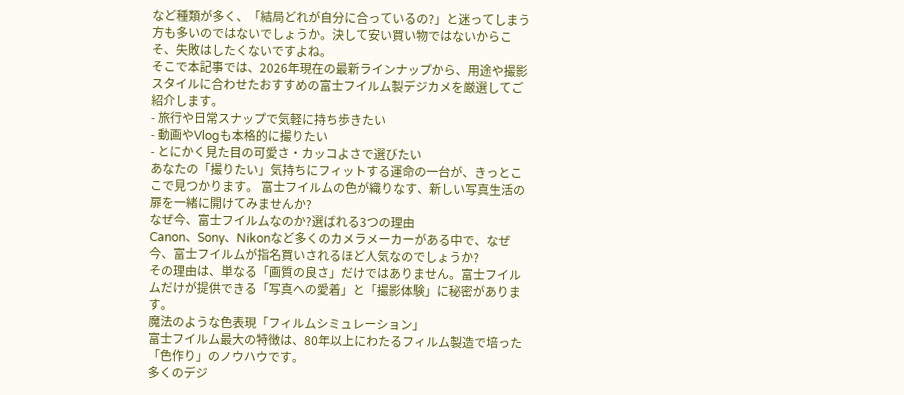など種類が多く、「結局どれが自分に合っているの?」と迷ってしまう方も多いのではないでしょうか。決して安い買い物ではないからこそ、失敗はしたくないですよね。
そこで本記事では、2026年現在の最新ラインナップから、用途や撮影スタイルに合わせたおすすめの富士フイルム製デジカメを厳選してご紹介します。
- 旅行や日常スナップで気軽に持ち歩きたい
- 動画やVlogも本格的に撮りたい
- とにかく見た目の可愛さ・カッコよさで選びたい
あなたの「撮りたい」気持ちにフィットする運命の一台が、きっとここで見つかります。 富士フイルムの色が織りなす、新しい写真生活の扉を一緒に開けてみませんか?
なぜ今、富士フイルムなのか?選ばれる3つの理由
Canon、Sony、Nikonなど多くのカメラメーカーがある中で、なぜ今、富士フイルムが指名買いされるほど人気なのでしょうか?
その理由は、単なる「画質の良さ」だけではありません。富士フイルムだけが提供できる「写真への愛着」と「撮影体験」に秘密があります。
魔法のような色表現「フィルムシミュレーション」
富士フイルム最大の特徴は、80年以上にわたるフィルム製造で培った「色作り」のノウハウです。
多くのデジ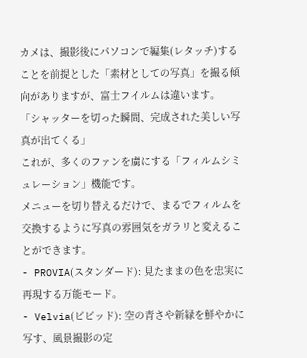カメは、撮影後にパソコンで編集(レタッチ)することを前提とした「素材としての写真」を撮る傾向がありますが、富士フイルムは違います。
「シャッターを切った瞬間、完成された美しい写真が出てくる」
これが、多くのファンを虜にする「フィルムシミュレーション」機能です。
メニューを切り替えるだけで、まるでフィルムを交換するように写真の雰囲気をガラリと変えることができます。
- PROVIA(スタンダード): 見たままの色を忠実に再現する万能モード。
- Velvia(ビビッド): 空の青さや新緑を鮮やかに写す、風景撮影の定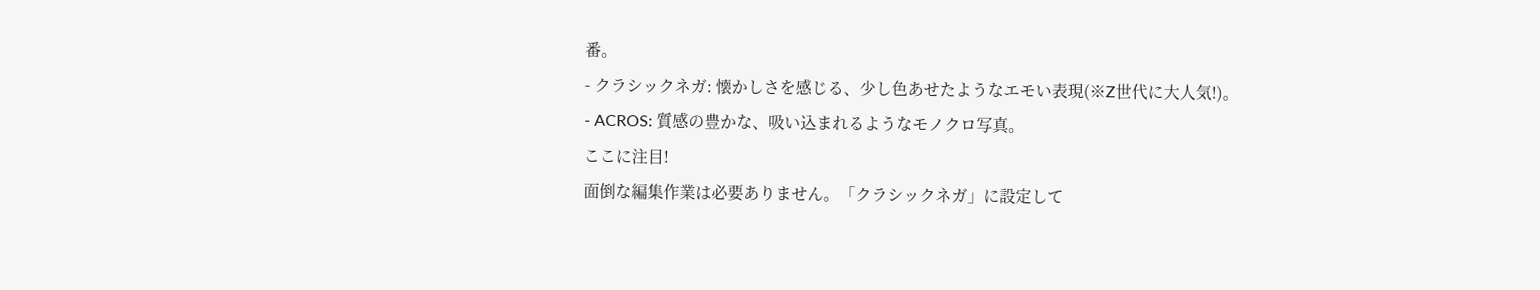番。
- クラシックネガ: 懐かしさを感じる、少し色あせたようなエモい表現(※Z世代に大人気!)。
- ACROS: 質感の豊かな、吸い込まれるようなモノクロ写真。
ここに注目!
面倒な編集作業は必要ありません。「クラシックネガ」に設定して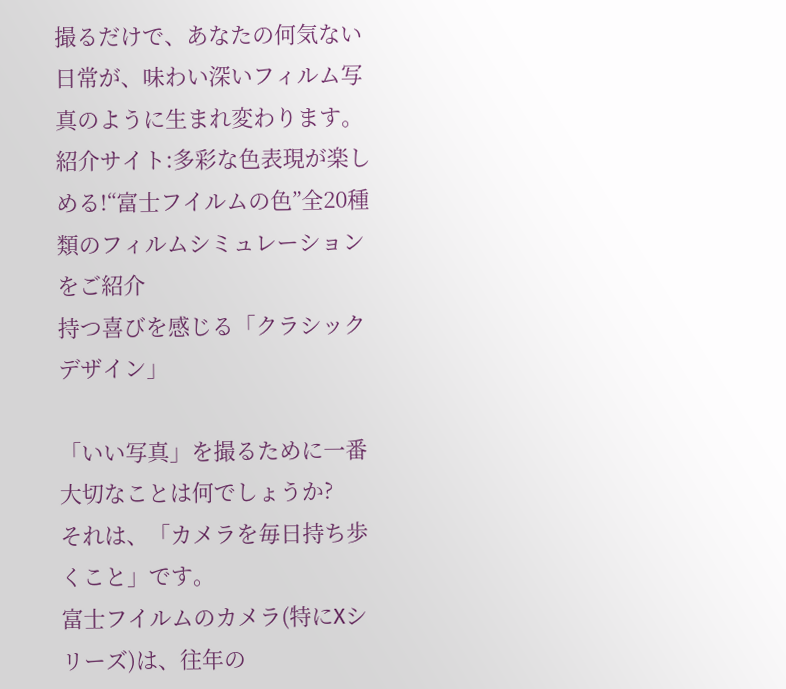撮るだけで、あなたの何気ない日常が、味わい深いフィルム写真のように生まれ変わります。
紹介サイト:多彩な色表現が楽しめる!“富士フイルムの色”全20種類のフィルムシミュレーションをご紹介
持つ喜びを感じる「クラシックデザイン」

「いい写真」を撮るために一番大切なことは何でしょうか?
それは、「カメラを毎日持ち歩くこと」です。
富士フイルムのカメラ(特にXシリーズ)は、往年の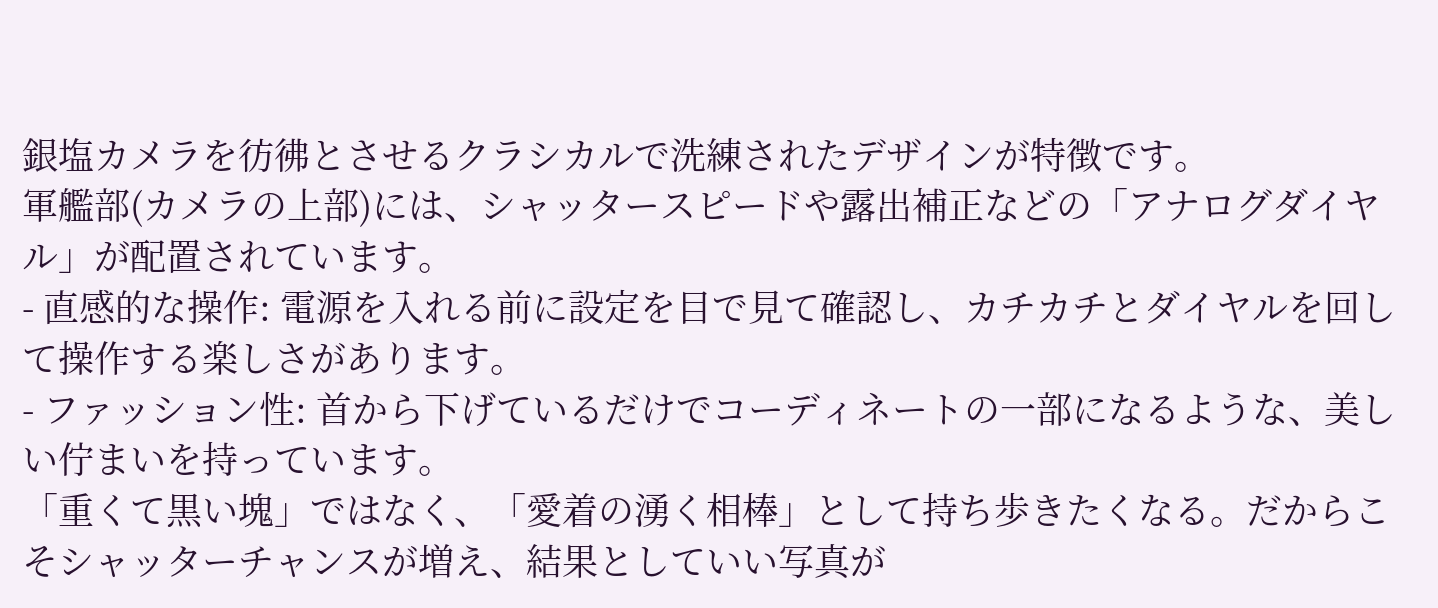銀塩カメラを彷彿とさせるクラシカルで洗練されたデザインが特徴です。
軍艦部(カメラの上部)には、シャッタースピードや露出補正などの「アナログダイヤル」が配置されています。
- 直感的な操作: 電源を入れる前に設定を目で見て確認し、カチカチとダイヤルを回して操作する楽しさがあります。
- ファッション性: 首から下げているだけでコーディネートの一部になるような、美しい佇まいを持っています。
「重くて黒い塊」ではなく、「愛着の湧く相棒」として持ち歩きたくなる。だからこそシャッターチャンスが増え、結果としていい写真が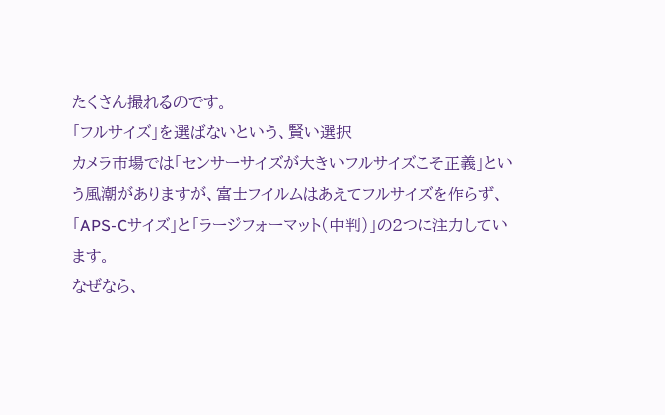たくさん撮れるのです。
「フルサイズ」を選ばないという、賢い選択
カメラ市場では「センサーサイズが大きいフルサイズこそ正義」という風潮がありますが、富士フイルムはあえてフルサイズを作らず、「APS-Cサイズ」と「ラージフォーマット(中判)」の2つに注力しています。
なぜなら、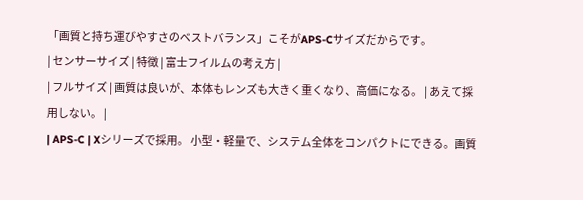「画質と持ち運びやすさのベストバランス」こそがAPS-Cサイズだからです。
| センサーサイズ | 特徴 | 富士フイルムの考え方 |
| フルサイズ | 画質は良いが、本体もレンズも大きく重くなり、高価になる。 | あえて採用しない。 |
| APS-C | Xシリーズで採用。 小型・軽量で、システム全体をコンパクトにできる。画質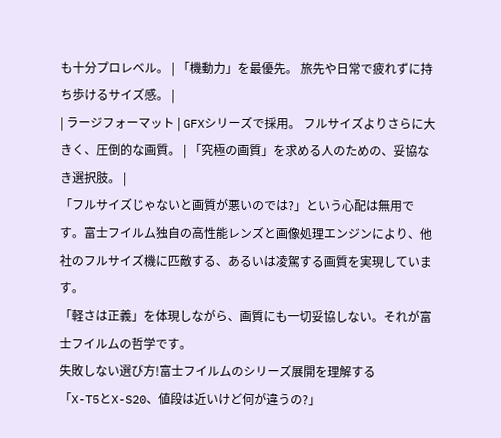も十分プロレベル。 | 「機動力」を最優先。 旅先や日常で疲れずに持ち歩けるサイズ感。 |
| ラージフォーマット | GFXシリーズで採用。 フルサイズよりさらに大きく、圧倒的な画質。 | 「究極の画質」を求める人のための、妥協なき選択肢。 |
「フルサイズじゃないと画質が悪いのでは?」という心配は無用です。富士フイルム独自の高性能レンズと画像処理エンジンにより、他社のフルサイズ機に匹敵する、あるいは凌駕する画質を実現しています。
「軽さは正義」を体現しながら、画質にも一切妥協しない。それが富士フイルムの哲学です。
失敗しない選び方!富士フイルムのシリーズ展開を理解する
「X-T5とX-S20、値段は近いけど何が違うの?」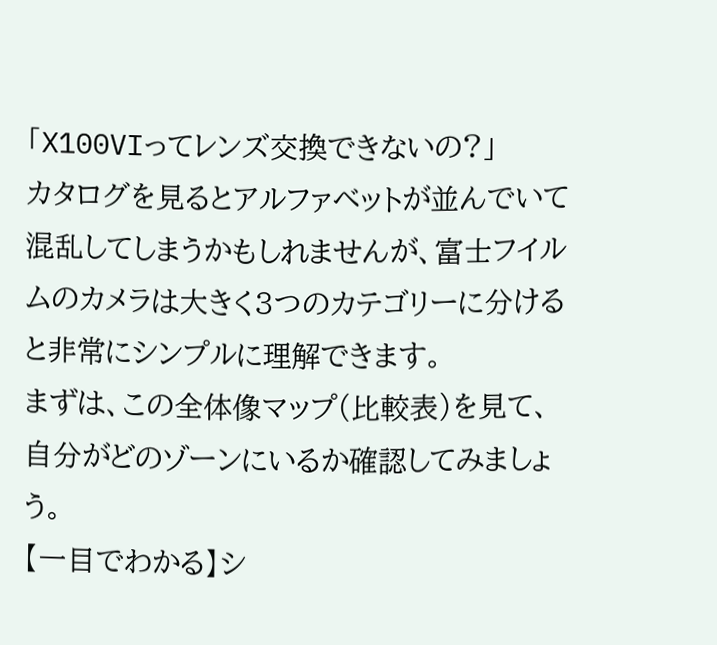「X100VIってレンズ交換できないの?」
カタログを見るとアルファベットが並んでいて混乱してしまうかもしれませんが、富士フイルムのカメラは大きく3つのカテゴリーに分けると非常にシンプルに理解できます。
まずは、この全体像マップ(比較表)を見て、自分がどのゾーンにいるか確認してみましょう。
【一目でわかる】シ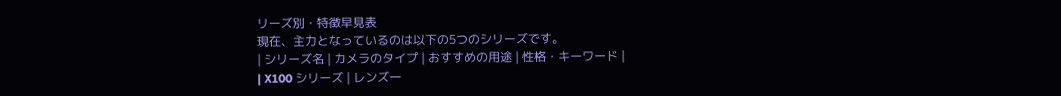リーズ別・特徴早見表
現在、主力となっているのは以下の5つのシリーズです。
| シリーズ名 | カメラのタイプ | おすすめの用途 | 性格・キーワード |
| X100 シリーズ | レンズ一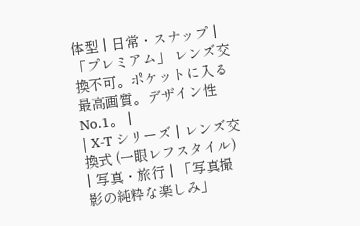体型 | 日常・スナップ | 「プレミアム」 レンズ交換不可。ポケットに入る最高画質。デザイン性No.1。 |
| X-T シリーズ | レンズ交換式 (一眼レフスタイル) | 写真・旅行 | 「写真撮影の純粋な楽しみ」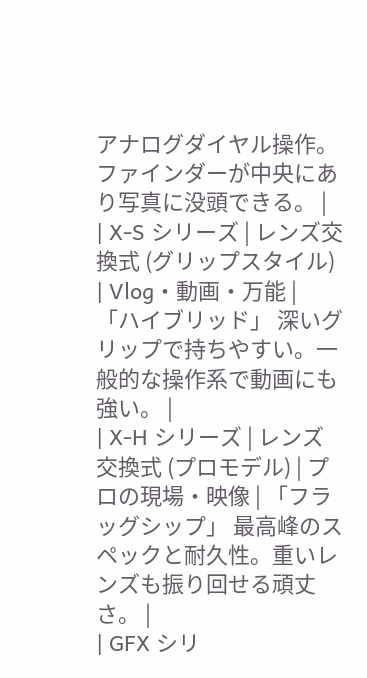アナログダイヤル操作。ファインダーが中央にあり写真に没頭できる。 |
| X-S シリーズ | レンズ交換式 (グリップスタイル) | Vlog・動画・万能 | 「ハイブリッド」 深いグリップで持ちやすい。一般的な操作系で動画にも強い。 |
| X-H シリーズ | レンズ交換式 (プロモデル) | プロの現場・映像 | 「フラッグシップ」 最高峰のスペックと耐久性。重いレンズも振り回せる頑丈さ。 |
| GFX シリ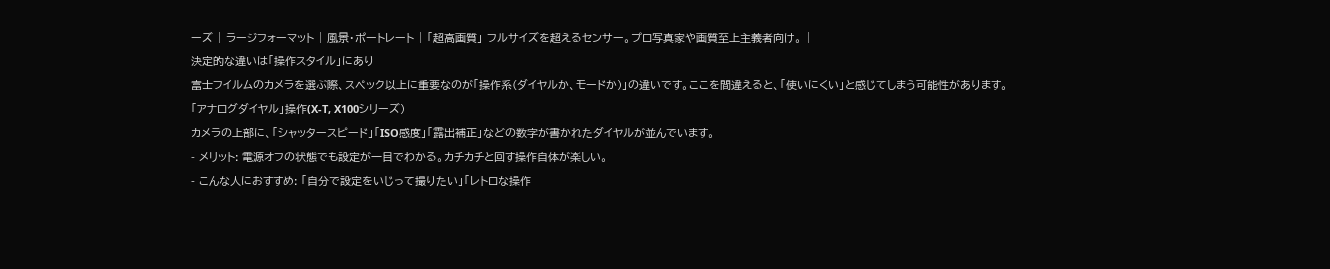ーズ | ラージフォーマット | 風景・ポートレート | 「超高画質」 フルサイズを超えるセンサー。プロ写真家や画質至上主義者向け。 |
決定的な違いは「操作スタイル」にあり
富士フイルムのカメラを選ぶ際、スペック以上に重要なのが「操作系(ダイヤルか、モードか)」の違いです。ここを間違えると、「使いにくい」と感じてしまう可能性があります。
「アナログダイヤル」操作(X-T, X100シリーズ)
カメラの上部に、「シャッタースピード」「ISO感度」「露出補正」などの数字が書かれたダイヤルが並んでいます。
- メリット: 電源オフの状態でも設定が一目でわかる。カチカチと回す操作自体が楽しい。
- こんな人におすすめ: 「自分で設定をいじって撮りたい」「レトロな操作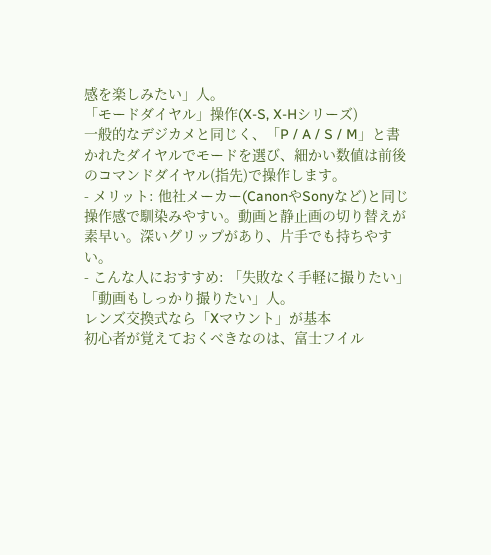感を楽しみたい」人。
「モードダイヤル」操作(X-S, X-Hシリーズ)
一般的なデジカメと同じく、「P / A / S / M」と書かれたダイヤルでモードを選び、細かい数値は前後のコマンドダイヤル(指先)で操作します。
- メリット: 他社メーカー(CanonやSonyなど)と同じ操作感で馴染みやすい。動画と静止画の切り替えが素早い。深いグリップがあり、片手でも持ちやすい。
- こんな人におすすめ: 「失敗なく手軽に撮りたい」「動画もしっかり撮りたい」人。
レンズ交換式なら「Xマウント」が基本
初心者が覚えておくべきなのは、富士フイル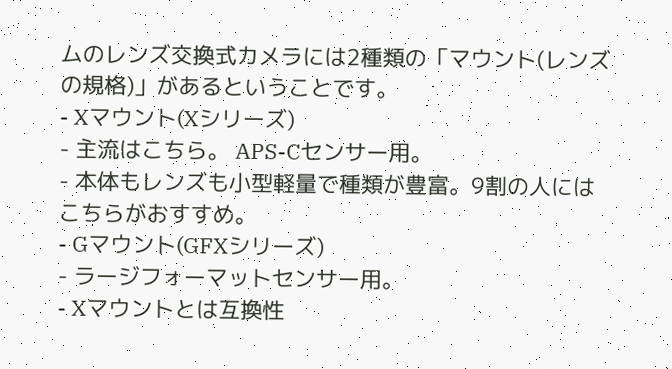ムのレンズ交換式カメラには2種類の「マウント(レンズの規格)」があるということです。
- Xマウント(Xシリーズ)
- 主流はこちら。 APS-Cセンサー用。
- 本体もレンズも小型軽量で種類が豊富。9割の人にはこちらがおすすめ。
- Gマウント(GFXシリーズ)
- ラージフォーマットセンサー用。
- Xマウントとは互換性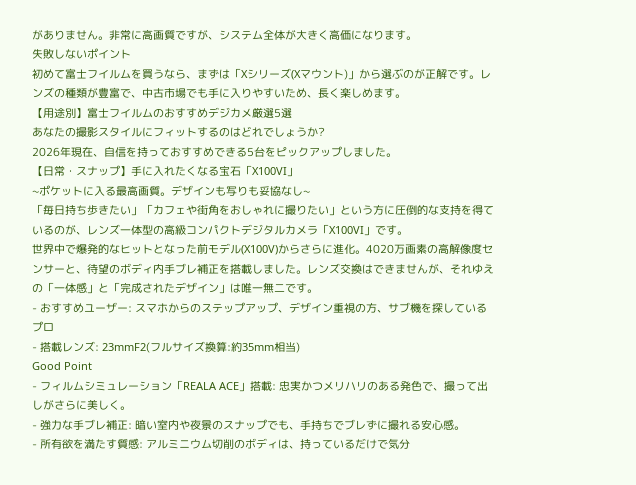がありません。非常に高画質ですが、システム全体が大きく高価になります。
失敗しないポイント
初めて富士フイルムを買うなら、まずは「Xシリーズ(Xマウント)」から選ぶのが正解です。レンズの種類が豊富で、中古市場でも手に入りやすいため、長く楽しめます。
【用途別】富士フイルムのおすすめデジカメ厳選5選
あなたの撮影スタイルにフィットするのはどれでしょうか?
2026年現在、自信を持っておすすめできる5台をピックアップしました。
【日常・スナップ】手に入れたくなる宝石「X100VI」
~ポケットに入る最高画質。デザインも写りも妥協なし~
「毎日持ち歩きたい」「カフェや街角をおしゃれに撮りたい」という方に圧倒的な支持を得ているのが、レンズ一体型の高級コンパクトデジタルカメラ「X100VI」です。
世界中で爆発的なヒットとなった前モデル(X100V)からさらに進化。4020万画素の高解像度センサーと、待望のボディ内手ブレ補正を搭載しました。レンズ交換はできませんが、それゆえの「一体感」と「完成されたデザイン」は唯一無二です。
- おすすめユーザー: スマホからのステップアップ、デザイン重視の方、サブ機を探しているプロ
- 搭載レンズ: 23mmF2(フルサイズ換算:約35mm相当)
Good Point
- フィルムシミュレーション「REALA ACE」搭載: 忠実かつメリハリのある発色で、撮って出しがさらに美しく。
- 強力な手ブレ補正: 暗い室内や夜景のスナップでも、手持ちでブレずに撮れる安心感。
- 所有欲を満たす質感: アルミニウム切削のボディは、持っているだけで気分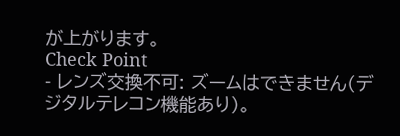が上がります。
Check Point
- レンズ交換不可: ズームはできません(デジタルテレコン機能あり)。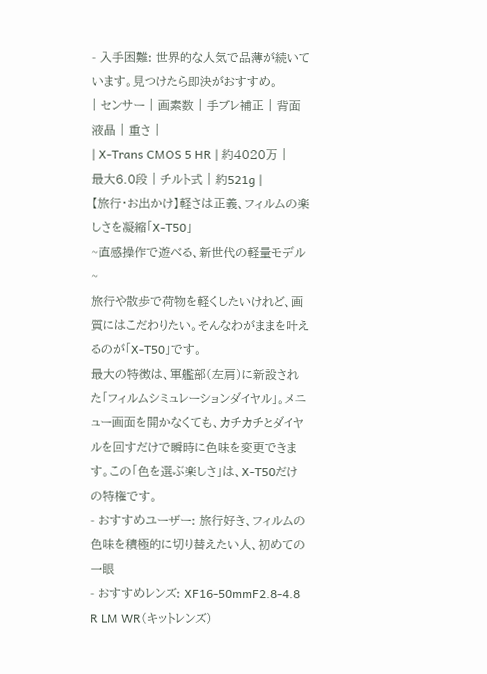- 入手困難: 世界的な人気で品薄が続いています。見つけたら即決がおすすめ。
| センサー | 画素数 | 手ブレ補正 | 背面液晶 | 重さ |
| X-Trans CMOS 5 HR | 約4020万 | 最大6.0段 | チルト式 | 約521g |
【旅行・お出かけ】軽さは正義、フィルムの楽しさを凝縮「X-T50」
~直感操作で遊べる、新世代の軽量モデル~
旅行や散歩で荷物を軽くしたいけれど、画質にはこだわりたい。そんなわがままを叶えるのが「X-T50」です。
最大の特徴は、軍艦部(左肩)に新設された「フィルムシミュレーションダイヤル」。メニュー画面を開かなくても、カチカチとダイヤルを回すだけで瞬時に色味を変更できます。この「色を選ぶ楽しさ」は、X-T50だけの特権です。
- おすすめユーザー: 旅行好き、フィルムの色味を積極的に切り替えたい人、初めての一眼
- おすすめレンズ: XF16-50mmF2.8-4.8 R LM WR(キットレンズ)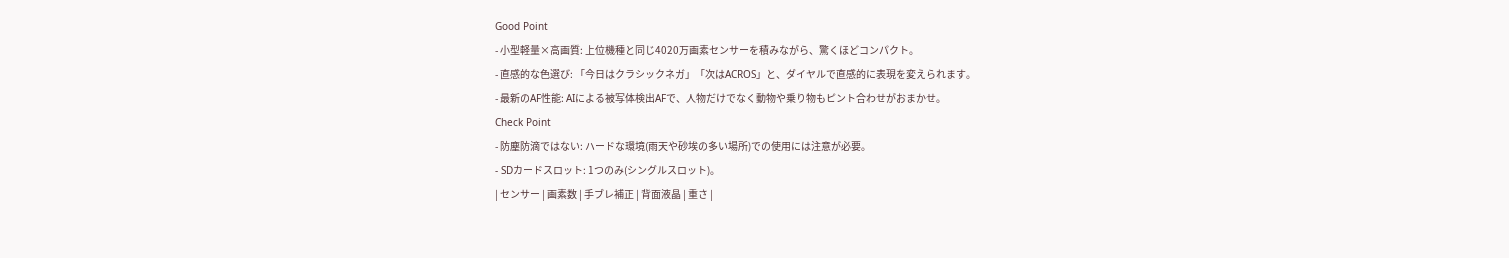Good Point
- 小型軽量×高画質: 上位機種と同じ4020万画素センサーを積みながら、驚くほどコンパクト。
- 直感的な色選び: 「今日はクラシックネガ」「次はACROS」と、ダイヤルで直感的に表現を変えられます。
- 最新のAF性能: AIによる被写体検出AFで、人物だけでなく動物や乗り物もピント合わせがおまかせ。
Check Point
- 防塵防滴ではない: ハードな環境(雨天や砂埃の多い場所)での使用には注意が必要。
- SDカードスロット: 1つのみ(シングルスロット)。
| センサー | 画素数 | 手ブレ補正 | 背面液晶 | 重さ |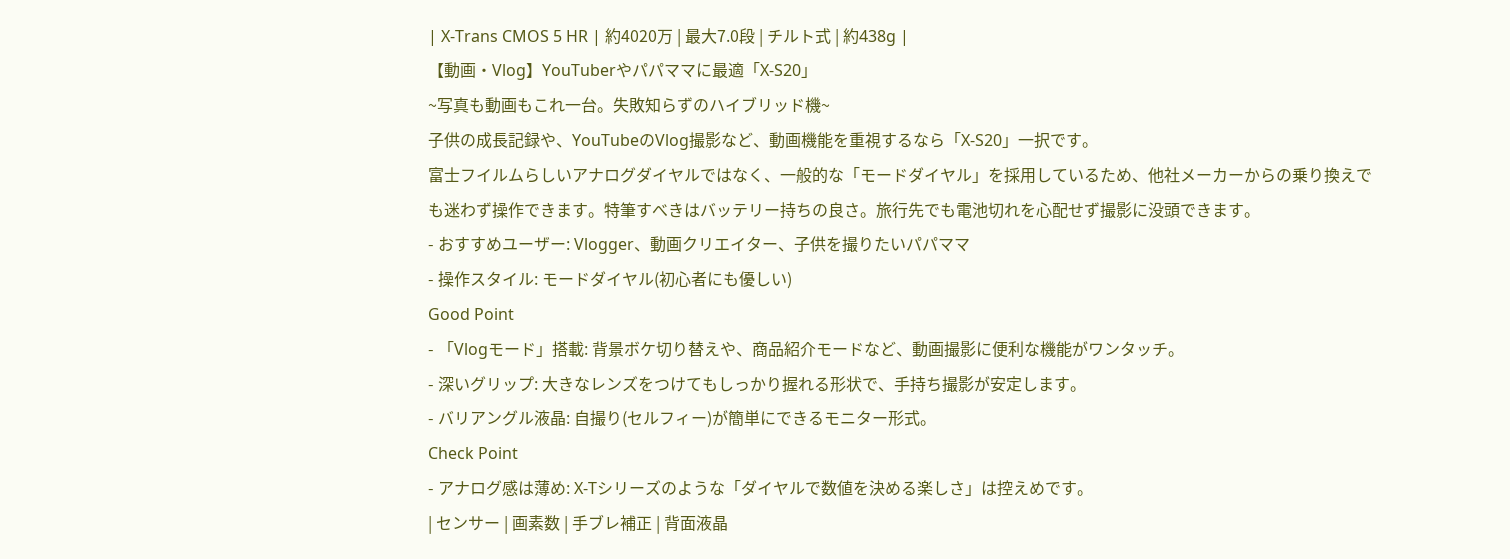| X-Trans CMOS 5 HR | 約4020万 | 最大7.0段 | チルト式 | 約438g |
【動画・Vlog】YouTuberやパパママに最適「X-S20」
~写真も動画もこれ一台。失敗知らずのハイブリッド機~
子供の成長記録や、YouTubeのVlog撮影など、動画機能を重視するなら「X-S20」一択です。
富士フイルムらしいアナログダイヤルではなく、一般的な「モードダイヤル」を採用しているため、他社メーカーからの乗り換えでも迷わず操作できます。特筆すべきはバッテリー持ちの良さ。旅行先でも電池切れを心配せず撮影に没頭できます。
- おすすめユーザー: Vlogger、動画クリエイター、子供を撮りたいパパママ
- 操作スタイル: モードダイヤル(初心者にも優しい)
Good Point
- 「Vlogモード」搭載: 背景ボケ切り替えや、商品紹介モードなど、動画撮影に便利な機能がワンタッチ。
- 深いグリップ: 大きなレンズをつけてもしっかり握れる形状で、手持ち撮影が安定します。
- バリアングル液晶: 自撮り(セルフィー)が簡単にできるモニター形式。
Check Point
- アナログ感は薄め: X-Tシリーズのような「ダイヤルで数値を決める楽しさ」は控えめです。
| センサー | 画素数 | 手ブレ補正 | 背面液晶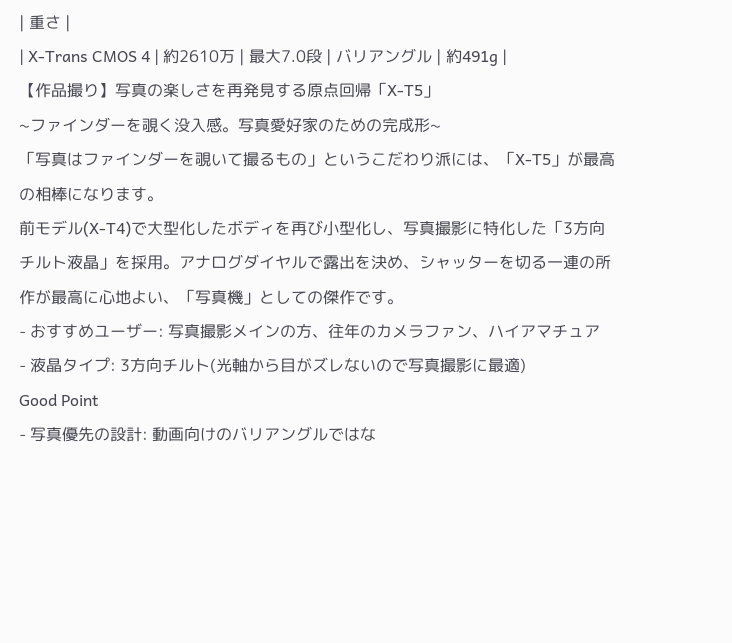| 重さ |
| X-Trans CMOS 4 | 約2610万 | 最大7.0段 | バリアングル | 約491g |
【作品撮り】写真の楽しさを再発見する原点回帰「X-T5」
~ファインダーを覗く没入感。写真愛好家のための完成形~
「写真はファインダーを覗いて撮るもの」というこだわり派には、「X-T5」が最高の相棒になります。
前モデル(X-T4)で大型化したボディを再び小型化し、写真撮影に特化した「3方向チルト液晶」を採用。アナログダイヤルで露出を決め、シャッターを切る一連の所作が最高に心地よい、「写真機」としての傑作です。
- おすすめユーザー: 写真撮影メインの方、往年のカメラファン、ハイアマチュア
- 液晶タイプ: 3方向チルト(光軸から目がズレないので写真撮影に最適)
Good Point
- 写真優先の設計: 動画向けのバリアングルではな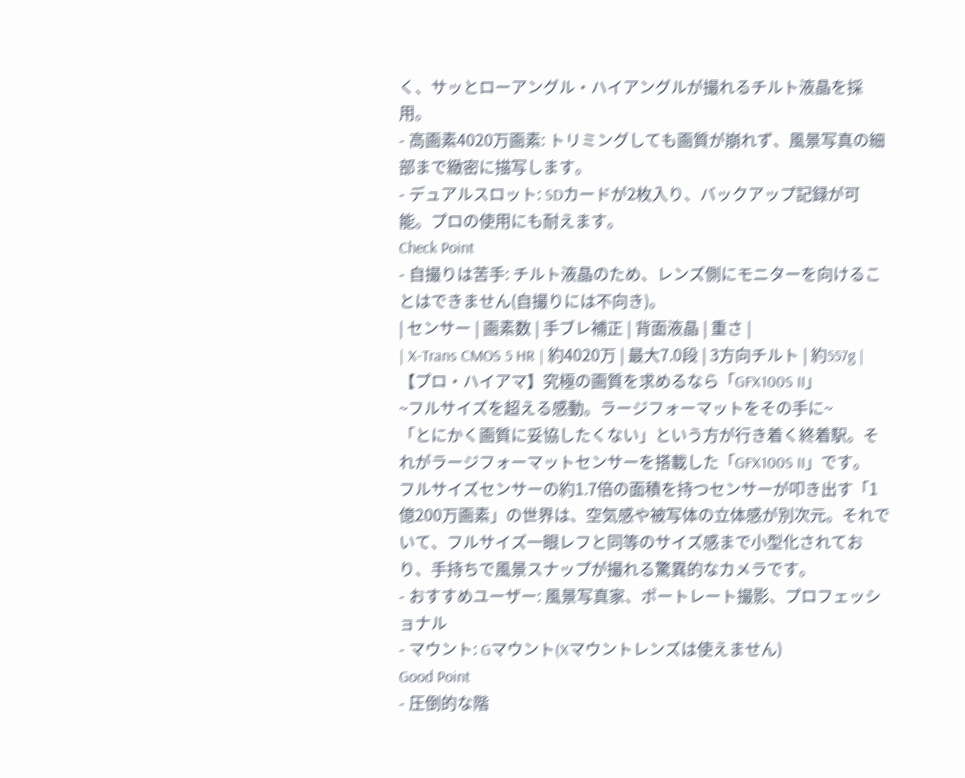く、サッとローアングル・ハイアングルが撮れるチルト液晶を採用。
- 高画素4020万画素: トリミングしても画質が崩れず、風景写真の細部まで緻密に描写します。
- デュアルスロット: SDカードが2枚入り、バックアップ記録が可能。プロの使用にも耐えます。
Check Point
- 自撮りは苦手: チルト液晶のため、レンズ側にモニターを向けることはできません(自撮りには不向き)。
| センサー | 画素数 | 手ブレ補正 | 背面液晶 | 重さ |
| X-Trans CMOS 5 HR | 約4020万 | 最大7.0段 | 3方向チルト | 約557g |
【プロ・ハイアマ】究極の画質を求めるなら「GFX100S II」
~フルサイズを超える感動。ラージフォーマットをその手に~
「とにかく画質に妥協したくない」という方が行き着く終着駅。それがラージフォーマットセンサーを搭載した「GFX100S II」です。
フルサイズセンサーの約1.7倍の面積を持つセンサーが叩き出す「1億200万画素」の世界は、空気感や被写体の立体感が別次元。それでいて、フルサイズ一眼レフと同等のサイズ感まで小型化されており、手持ちで風景スナップが撮れる驚異的なカメラです。
- おすすめユーザー: 風景写真家、ポートレート撮影、プロフェッショナル
- マウント: Gマウント(Xマウントレンズは使えません)
Good Point
- 圧倒的な階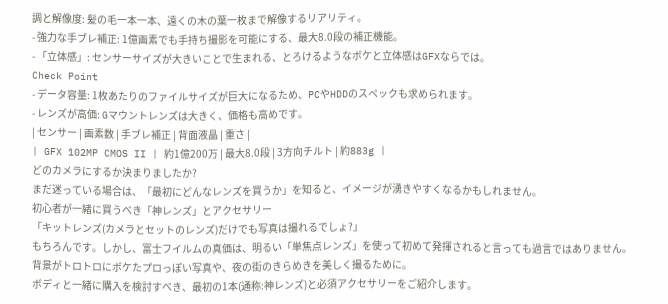調と解像度: 髪の毛一本一本、遠くの木の葉一枚まで解像するリアリティ。
- 強力な手ブレ補正: 1億画素でも手持ち撮影を可能にする、最大8.0段の補正機能。
- 「立体感」: センサーサイズが大きいことで生まれる、とろけるようなボケと立体感はGFXならでは。
Check Point
- データ容量: 1枚あたりのファイルサイズが巨大になるため、PCやHDDのスペックも求められます。
- レンズが高価: Gマウントレンズは大きく、価格も高めです。
| センサー | 画素数 | 手ブレ補正 | 背面液晶 | 重さ |
| GFX 102MP CMOS II | 約1億200万 | 最大8.0段 | 3方向チルト | 約883g |
どのカメラにするか決まりましたか?
まだ迷っている場合は、「最初にどんなレンズを買うか」を知ると、イメージが湧きやすくなるかもしれません。
初心者が一緒に買うべき「神レンズ」とアクセサリー
「キットレンズ(カメラとセットのレンズ)だけでも写真は撮れるでしょ?」
もちろんです。しかし、富士フイルムの真価は、明るい「単焦点レンズ」を使って初めて発揮されると言っても過言ではありません。
背景がトロトロにボケたプロっぽい写真や、夜の街のきらめきを美しく撮るために。
ボディと一緒に購入を検討すべき、最初の1本(通称:神レンズ)と必須アクセサリーをご紹介します。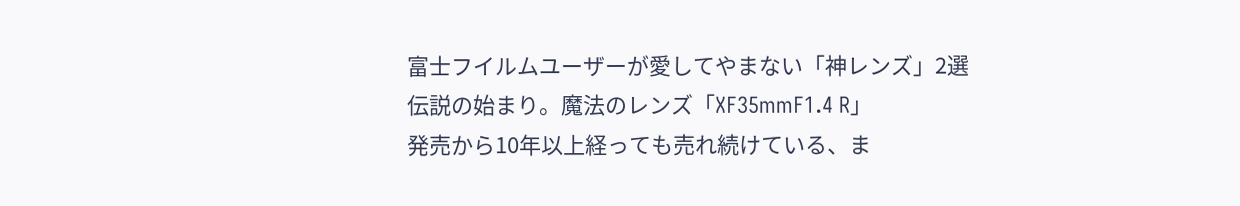富士フイルムユーザーが愛してやまない「神レンズ」2選
伝説の始まり。魔法のレンズ「XF35mmF1.4 R」
発売から10年以上経っても売れ続けている、ま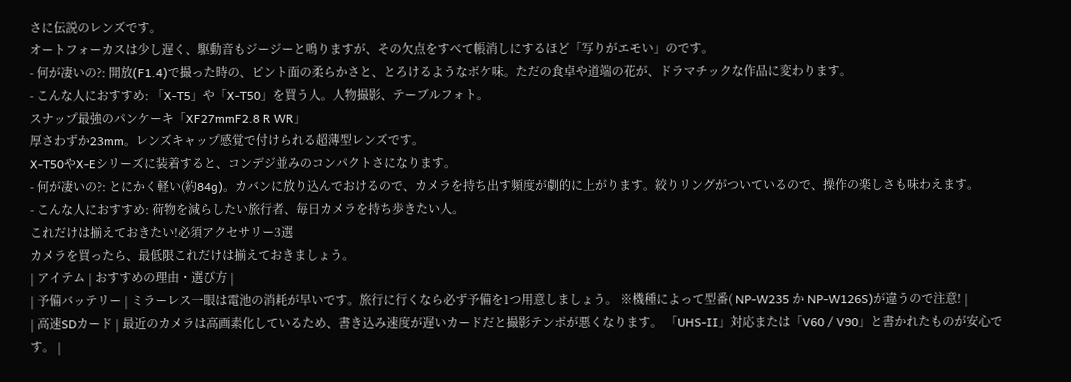さに伝説のレンズです。
オートフォーカスは少し遅く、駆動音もジージーと鳴りますが、その欠点をすべて帳消しにするほど「写りがエモい」のです。
- 何が凄いの?: 開放(F1.4)で撮った時の、ピント面の柔らかさと、とろけるようなボケ味。ただの食卓や道端の花が、ドラマチックな作品に変わります。
- こんな人におすすめ: 「X-T5」や「X-T50」を買う人。人物撮影、テーブルフォト。
スナップ最強のパンケーキ「XF27mmF2.8 R WR」
厚さわずか23mm。レンズキャップ感覚で付けられる超薄型レンズです。
X-T50やX-Eシリーズに装着すると、コンデジ並みのコンパクトさになります。
- 何が凄いの?: とにかく軽い(約84g)。カバンに放り込んでおけるので、カメラを持ち出す頻度が劇的に上がります。絞りリングがついているので、操作の楽しさも味わえます。
- こんな人におすすめ: 荷物を減らしたい旅行者、毎日カメラを持ち歩きたい人。
これだけは揃えておきたい!必須アクセサリー3選
カメラを買ったら、最低限これだけは揃えておきましょう。
| アイテム | おすすめの理由・選び方 |
| 予備バッテリー | ミラーレス一眼は電池の消耗が早いです。旅行に行くなら必ず予備を1つ用意しましょう。 ※機種によって型番( NP-W235 か NP-W126S)が違うので注意! |
| 高速SDカード | 最近のカメラは高画素化しているため、書き込み速度が遅いカードだと撮影テンポが悪くなります。 「UHS-II」対応または「V60 / V90」と書かれたものが安心です。 |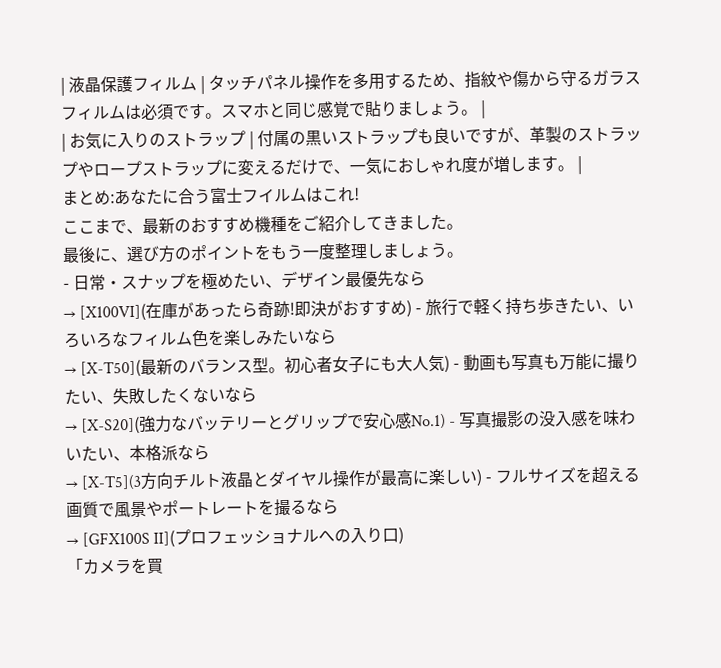| 液晶保護フィルム | タッチパネル操作を多用するため、指紋や傷から守るガラスフィルムは必須です。スマホと同じ感覚で貼りましょう。 |
| お気に入りのストラップ | 付属の黒いストラップも良いですが、革製のストラップやロープストラップに変えるだけで、一気におしゃれ度が増します。 |
まとめ:あなたに合う富士フイルムはこれ!
ここまで、最新のおすすめ機種をご紹介してきました。
最後に、選び方のポイントをもう一度整理しましょう。
- 日常・スナップを極めたい、デザイン最優先なら
→ [X100VI](在庫があったら奇跡!即決がおすすめ) - 旅行で軽く持ち歩きたい、いろいろなフィルム色を楽しみたいなら
→ [X-T50](最新のバランス型。初心者女子にも大人気) - 動画も写真も万能に撮りたい、失敗したくないなら
→ [X-S20](強力なバッテリーとグリップで安心感No.1) - 写真撮影の没入感を味わいたい、本格派なら
→ [X-T5](3方向チルト液晶とダイヤル操作が最高に楽しい) - フルサイズを超える画質で風景やポートレートを撮るなら
→ [GFX100S II](プロフェッショナルへの入り口)
「カメラを買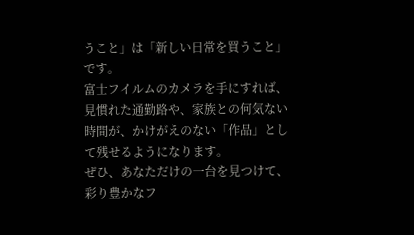うこと」は「新しい日常を買うこと」です。
富士フイルムのカメラを手にすれば、見慣れた通勤路や、家族との何気ない時間が、かけがえのない「作品」として残せるようになります。
ぜひ、あなただけの一台を見つけて、彩り豊かなフ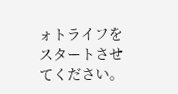ォトライフをスタートさせてください。